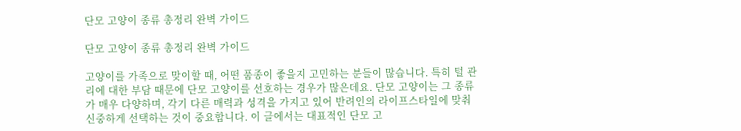단모 고양이 종류 총정리 완벽 가이드

단모 고양이 종류 총정리 완벽 가이드

고양이를 가족으로 맞이할 때, 어떤 품종이 좋을지 고민하는 분들이 많습니다. 특히 털 관리에 대한 부담 때문에 단모 고양이를 선호하는 경우가 많은데요. 단모 고양이는 그 종류가 매우 다양하며, 각기 다른 매력과 성격을 가지고 있어 반려인의 라이프스타일에 맞춰 신중하게 선택하는 것이 중요합니다. 이 글에서는 대표적인 단모 고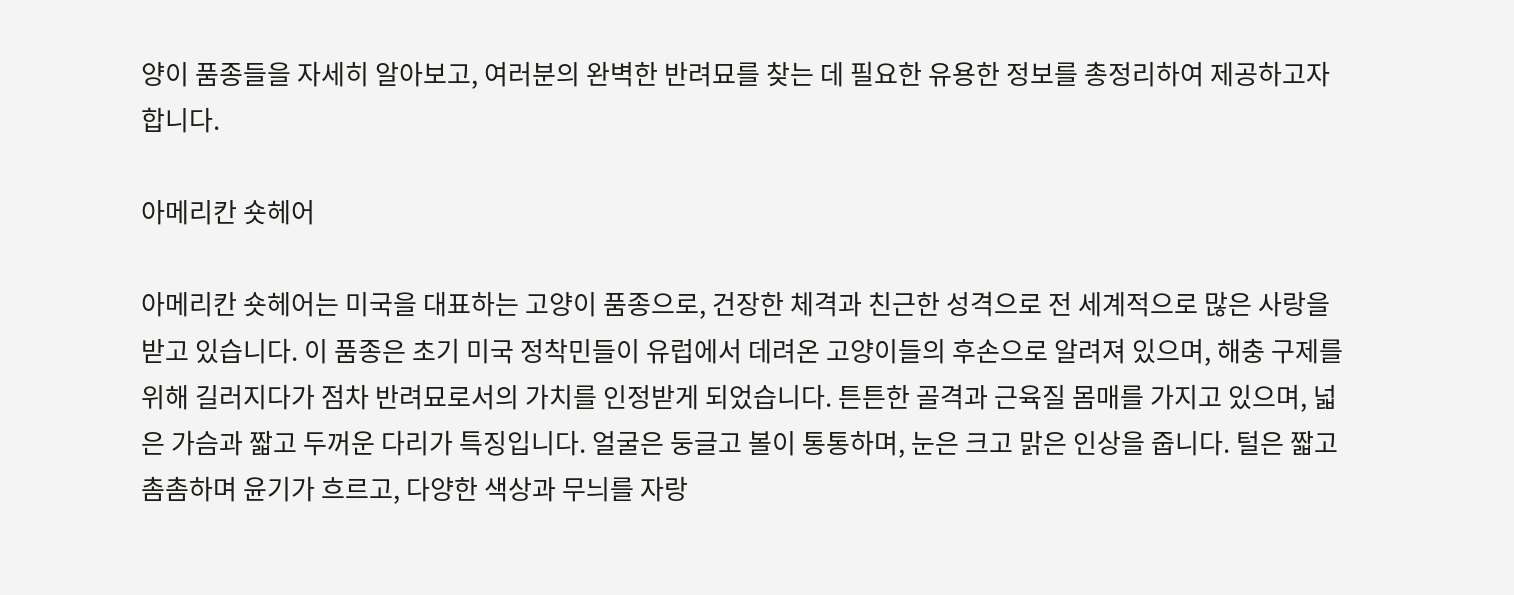양이 품종들을 자세히 알아보고, 여러분의 완벽한 반려묘를 찾는 데 필요한 유용한 정보를 총정리하여 제공하고자 합니다.

아메리칸 숏헤어

아메리칸 숏헤어는 미국을 대표하는 고양이 품종으로, 건장한 체격과 친근한 성격으로 전 세계적으로 많은 사랑을 받고 있습니다. 이 품종은 초기 미국 정착민들이 유럽에서 데려온 고양이들의 후손으로 알려져 있으며, 해충 구제를 위해 길러지다가 점차 반려묘로서의 가치를 인정받게 되었습니다. 튼튼한 골격과 근육질 몸매를 가지고 있으며, 넓은 가슴과 짧고 두꺼운 다리가 특징입니다. 얼굴은 둥글고 볼이 통통하며, 눈은 크고 맑은 인상을 줍니다. 털은 짧고 촘촘하며 윤기가 흐르고, 다양한 색상과 무늬를 자랑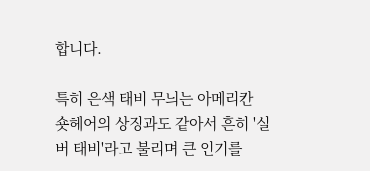합니다.

특히 은색 태비 무늬는 아메리칸 숏헤어의 상징과도 같아서 흔히 '실버 태비'라고 불리며 큰 인기를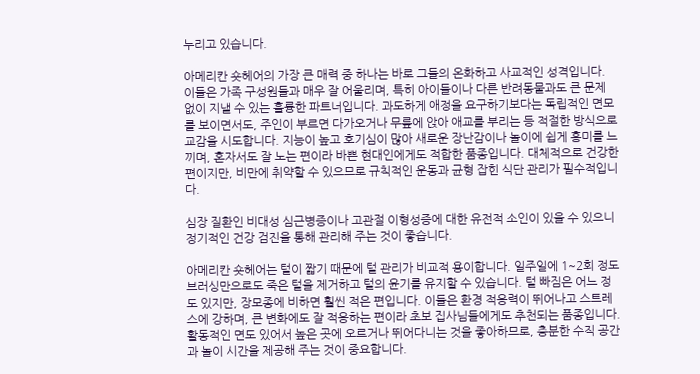누리고 있습니다.

아메리칸 숏헤어의 가장 큰 매력 중 하나는 바로 그들의 온화하고 사교적인 성격입니다. 이들은 가족 구성원들과 매우 잘 어울리며, 특히 아이들이나 다른 반려동물과도 큰 문제 없이 지낼 수 있는 훌륭한 파트너입니다. 과도하게 애정을 요구하기보다는 독립적인 면모를 보이면서도, 주인이 부르면 다가오거나 무릎에 앉아 애교를 부리는 등 적절한 방식으로 교감을 시도합니다. 지능이 높고 호기심이 많아 새로운 장난감이나 놀이에 쉽게 흥미를 느끼며, 혼자서도 잘 노는 편이라 바쁜 현대인에게도 적합한 품종입니다. 대체적으로 건강한 편이지만, 비만에 취약할 수 있으므로 규칙적인 운동과 균형 잡힌 식단 관리가 필수적입니다.

심장 질환인 비대성 심근병증이나 고관절 이형성증에 대한 유전적 소인이 있을 수 있으니 정기적인 건강 검진을 통해 관리해 주는 것이 좋습니다.

아메리칸 숏헤어는 털이 짧기 때문에 털 관리가 비교적 용이합니다. 일주일에 1~2회 정도 브러싱만으로도 죽은 털을 제거하고 털의 윤기를 유지할 수 있습니다. 털 빠짐은 어느 정도 있지만, 장모종에 비하면 훨씬 적은 편입니다. 이들은 환경 적응력이 뛰어나고 스트레스에 강하며, 큰 변화에도 잘 적응하는 편이라 초보 집사님들에게도 추천되는 품종입니다. 활동적인 면도 있어서 높은 곳에 오르거나 뛰어다니는 것을 좋아하므로, 충분한 수직 공간과 놀이 시간을 제공해 주는 것이 중요합니다.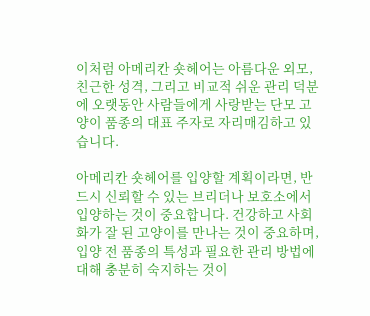이처럼 아메리칸 숏헤어는 아름다운 외모, 친근한 성격, 그리고 비교적 쉬운 관리 덕분에 오랫동안 사람들에게 사랑받는 단모 고양이 품종의 대표 주자로 자리매김하고 있습니다.

아메리칸 숏헤어를 입양할 계획이라면, 반드시 신뢰할 수 있는 브리더나 보호소에서 입양하는 것이 중요합니다. 건강하고 사회화가 잘 된 고양이를 만나는 것이 중요하며, 입양 전 품종의 특성과 필요한 관리 방법에 대해 충분히 숙지하는 것이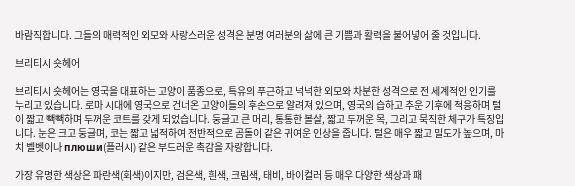바람직합니다. 그들의 매력적인 외모와 사랑스러운 성격은 분명 여러분의 삶에 큰 기쁨과 활력을 불어넣어 줄 것입니다.

브리티시 숏헤어

브리티시 숏헤어는 영국을 대표하는 고양이 품종으로, 특유의 푸근하고 넉넉한 외모와 차분한 성격으로 전 세계적인 인기를 누리고 있습니다. 로마 시대에 영국으로 건너온 고양이들의 후손으로 알려져 있으며, 영국의 습하고 추운 기후에 적응하며 털이 짧고 빽빽하며 두꺼운 코트를 갖게 되었습니다. 둥글고 큰 머리, 통통한 볼살, 짧고 두꺼운 목, 그리고 묵직한 체구가 특징입니다. 눈은 크고 둥글며, 코는 짧고 넓적하여 전반적으로 곰돌이 같은 귀여운 인상을 줍니다. 털은 매우 짧고 밀도가 높으며, 마치 벨벳이나 плюши(플러시) 같은 부드러운 촉감을 자랑합니다.

가장 유명한 색상은 파란색(회색)이지만, 검은색, 흰색, 크림색, 태비, 바이컬러 등 매우 다양한 색상과 패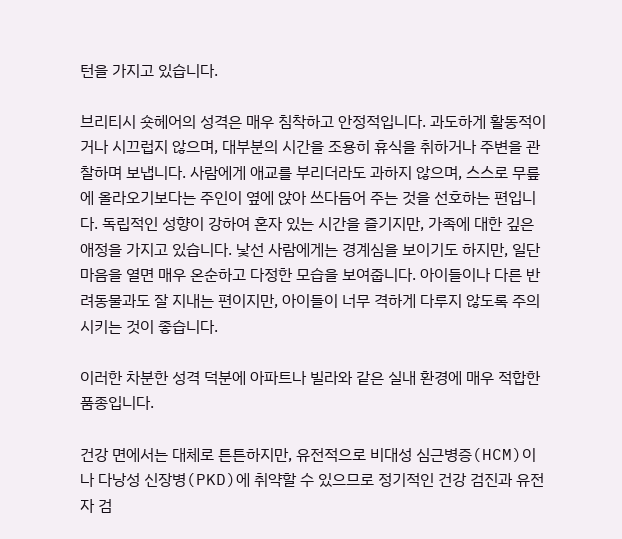턴을 가지고 있습니다.

브리티시 숏헤어의 성격은 매우 침착하고 안정적입니다. 과도하게 활동적이거나 시끄럽지 않으며, 대부분의 시간을 조용히 휴식을 취하거나 주변을 관찰하며 보냅니다. 사람에게 애교를 부리더라도 과하지 않으며, 스스로 무릎에 올라오기보다는 주인이 옆에 앉아 쓰다듬어 주는 것을 선호하는 편입니다. 독립적인 성향이 강하여 혼자 있는 시간을 즐기지만, 가족에 대한 깊은 애정을 가지고 있습니다. 낯선 사람에게는 경계심을 보이기도 하지만, 일단 마음을 열면 매우 온순하고 다정한 모습을 보여줍니다. 아이들이나 다른 반려동물과도 잘 지내는 편이지만, 아이들이 너무 격하게 다루지 않도록 주의시키는 것이 좋습니다.

이러한 차분한 성격 덕분에 아파트나 빌라와 같은 실내 환경에 매우 적합한 품종입니다.

건강 면에서는 대체로 튼튼하지만, 유전적으로 비대성 심근병증(HCM)이나 다낭성 신장병(PKD)에 취약할 수 있으므로 정기적인 건강 검진과 유전자 검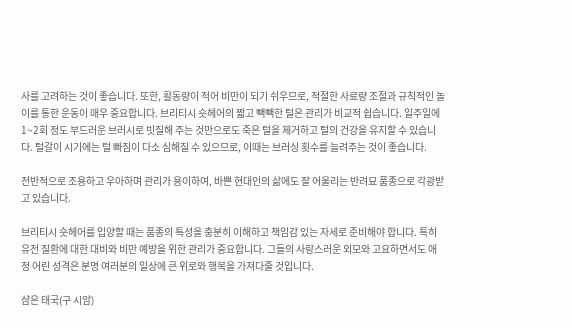사를 고려하는 것이 좋습니다. 또한, 활동량이 적어 비만이 되기 쉬우므로, 적절한 사료량 조절과 규칙적인 놀이를 통한 운동이 매우 중요합니다. 브리티시 숏헤어의 짧고 빽빽한 털은 관리가 비교적 쉽습니다. 일주일에 1~2회 정도 부드러운 브러시로 빗질해 주는 것만으로도 죽은 털을 제거하고 털의 건강을 유지할 수 있습니다. 털갈이 시기에는 털 빠짐이 다소 심해질 수 있으므로, 이때는 브러싱 횟수를 늘려주는 것이 좋습니다.

전반적으로 조용하고 우아하며 관리가 용이하여, 바쁜 현대인의 삶에도 잘 어울리는 반려묘 품종으로 각광받고 있습니다.

브리티시 숏헤어를 입양할 때는 품종의 특성을 충분히 이해하고 책임감 있는 자세로 준비해야 합니다. 특히 유전 질환에 대한 대비와 비만 예방을 위한 관리가 중요합니다. 그들의 사랑스러운 외모와 고요하면서도 애정 어린 성격은 분명 여러분의 일상에 큰 위로와 행복을 가져다줄 것입니다.

샴은 태국(구 시암)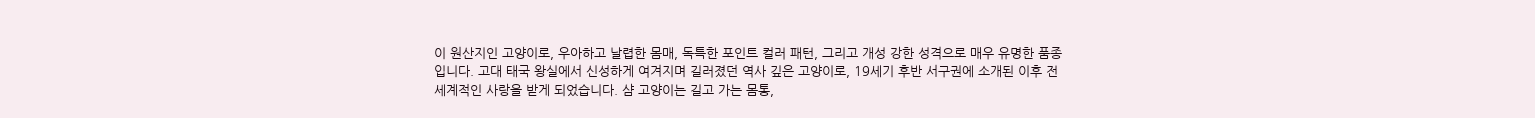이 원산지인 고양이로, 우아하고 날렵한 몸매, 독특한 포인트 컬러 패턴, 그리고 개성 강한 성격으로 매우 유명한 품종입니다. 고대 태국 왕실에서 신성하게 여겨지며 길러졌던 역사 깊은 고양이로, 19세기 후반 서구권에 소개된 이후 전 세계적인 사랑을 받게 되었습니다. 샴 고양이는 길고 가는 몸통,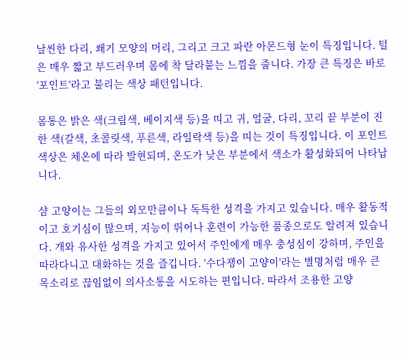날씬한 다리, 쐐기 모양의 머리, 그리고 크고 파란 아몬드형 눈이 특징입니다. 털은 매우 짧고 부드러우며 몸에 착 달라붙는 느낌을 줍니다. 가장 큰 특징은 바로 '포인트'라고 불리는 색상 패턴입니다.

몸통은 밝은 색(크림색, 베이지색 등)을 띠고 귀, 얼굴, 다리, 꼬리 끝 부분이 진한 색(갈색, 초콜릿색, 푸른색, 라일락색 등)을 띠는 것이 특징입니다. 이 포인트 색상은 체온에 따라 발현되며, 온도가 낮은 부분에서 색소가 활성화되어 나타납니다.

샴 고양이는 그들의 외모만큼이나 독특한 성격을 가지고 있습니다. 매우 활동적이고 호기심이 많으며, 지능이 뛰어나 훈련이 가능한 품종으로도 알려져 있습니다. 개와 유사한 성격을 가지고 있어서 주인에게 매우 충성심이 강하며, 주인을 따라다니고 대화하는 것을 즐깁니다. '수다쟁이 고양이'라는 별명처럼 매우 큰 목소리로 끊임없이 의사소통을 시도하는 편입니다. 따라서 조용한 고양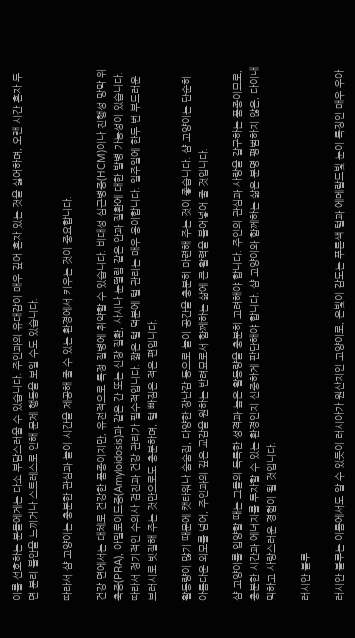이를 선호하는 분들에게는 다소 부담스러울 수 있습니다. 주인과의 유대감이 매우 깊어 혼자 있는 것을 싫어하며, 오랜 시간 혼자 두면 분리 불안을 느끼거나 스트레스로 인해 문제 행동을 보일 수도 있습니다.

따라서 샴 고양이는 충분한 관심과 놀이 시간을 제공해 줄 수 있는 환경에서 키우는 것이 중요합니다.

건강 면에서는 대체로 건강한 품종이지만, 유전적으로 특정 질병에 취약할 수 있습니다. 비대성 심근병증(HCM)이나 진행성 망막 위축증(PRA), 아밀로이드증(Amyloidosis)과 같은 간 또는 신장 질환, 사시나 눈떨림 같은 안과 질환에 대한 발병 가능성이 있습니다. 따라서 정기적인 수의사 검진과 건강 관리가 필수적입니다. 짧은 털 덕분에 털 관리는 매우 용이합니다. 일주일에 한두 번 부드러운 브러시로 빗질해 주는 것만으로도 충분하며, 털 빠짐은 적은 편입니다.

활동량이 많기 때문에 캣타워나 숨숨집, 다양한 장난감 등으로 놀이 공간을 충분히 마련해 주는 것이 좋습니다. 샴 고양이는 단순히 아름다운 외모를 넘어, 주인과의 깊은 교감을 원하는 반려묘로서 함께하는 삶에 큰 활력을 불어넣어 줄 것입니다.

샴 고양이를 입양할 때는 그들의 독특한 성격과 높은 활동량을 충분히 고려해야 합니다. 주인의 관심과 사랑을 갈구하는 품종이므로, 충분한 시간과 에너지를 투자할 수 있는 환경인지 신중하게 판단해야 합니다. 샴 고양이와 함께하는 삶은 분명 평범하지 않은, 다이내믹하고 사랑스러운 경험이 될 것입니다.

러시안 블루

러시안 블루는 이름에서도 알 수 있듯이 러시아가 원산지인 고양이로, 은빛이 감도는 푸른색 털과 에메랄드빛 눈이 특징인 매우 우아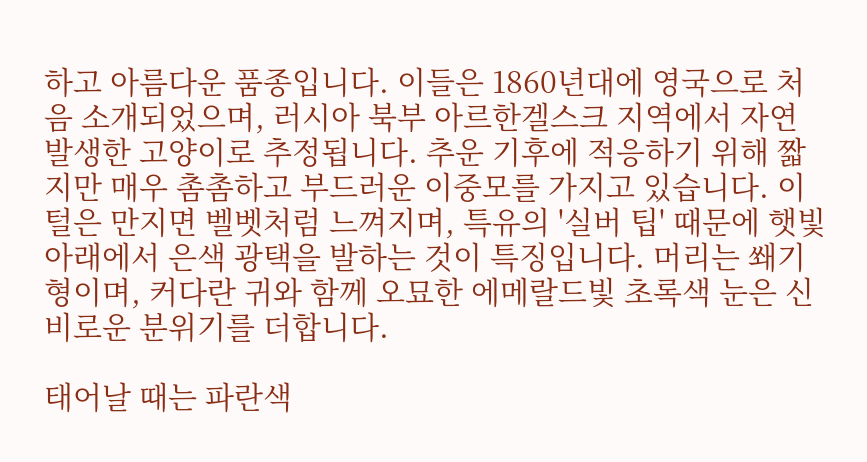하고 아름다운 품종입니다. 이들은 1860년대에 영국으로 처음 소개되었으며, 러시아 북부 아르한겔스크 지역에서 자연 발생한 고양이로 추정됩니다. 추운 기후에 적응하기 위해 짧지만 매우 촘촘하고 부드러운 이중모를 가지고 있습니다. 이 털은 만지면 벨벳처럼 느껴지며, 특유의 '실버 팁' 때문에 햇빛 아래에서 은색 광택을 발하는 것이 특징입니다. 머리는 쐐기형이며, 커다란 귀와 함께 오묘한 에메랄드빛 초록색 눈은 신비로운 분위기를 더합니다.

태어날 때는 파란색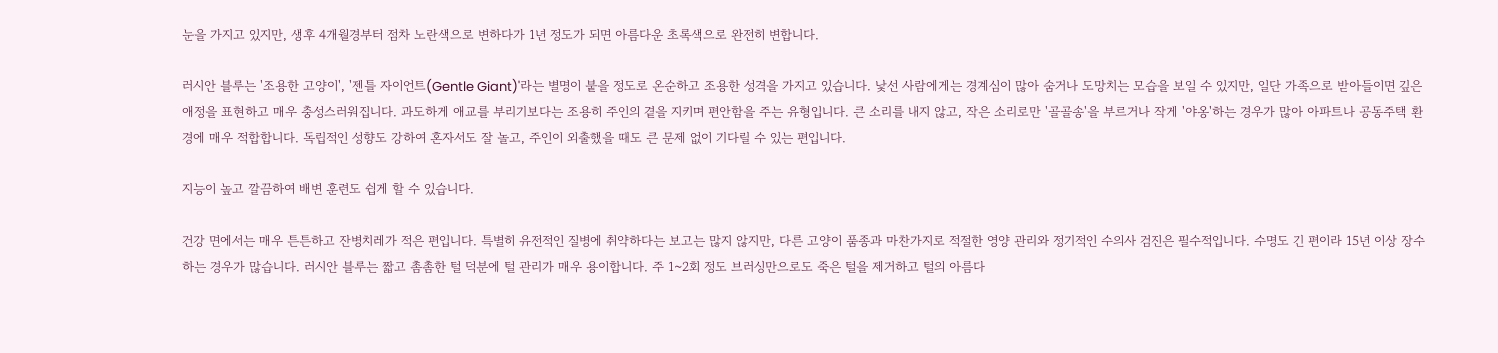눈을 가지고 있지만, 생후 4개월경부터 점차 노란색으로 변하다가 1년 정도가 되면 아름다운 초록색으로 완전히 변합니다.

러시안 블루는 '조용한 고양이', '젠틀 자이언트(Gentle Giant)'라는 별명이 붙을 정도로 온순하고 조용한 성격을 가지고 있습니다. 낯선 사람에게는 경계심이 많아 숨거나 도망치는 모습을 보일 수 있지만, 일단 가족으로 받아들이면 깊은 애정을 표현하고 매우 충성스러워집니다. 과도하게 애교를 부리기보다는 조용히 주인의 곁을 지키며 편안함을 주는 유형입니다. 큰 소리를 내지 않고, 작은 소리로만 '골골송'을 부르거나 작게 '야옹'하는 경우가 많아 아파트나 공동주택 환경에 매우 적합합니다. 독립적인 성향도 강하여 혼자서도 잘 놀고, 주인이 외출했을 때도 큰 문제 없이 기다릴 수 있는 편입니다.

지능이 높고 깔끔하여 배변 훈련도 쉽게 할 수 있습니다.

건강 면에서는 매우 튼튼하고 잔병치레가 적은 편입니다. 특별히 유전적인 질병에 취약하다는 보고는 많지 않지만, 다른 고양이 품종과 마찬가지로 적절한 영양 관리와 정기적인 수의사 검진은 필수적입니다. 수명도 긴 편이라 15년 이상 장수하는 경우가 많습니다. 러시안 블루는 짧고 촘촘한 털 덕분에 털 관리가 매우 용이합니다. 주 1~2회 정도 브러싱만으로도 죽은 털을 제거하고 털의 아름다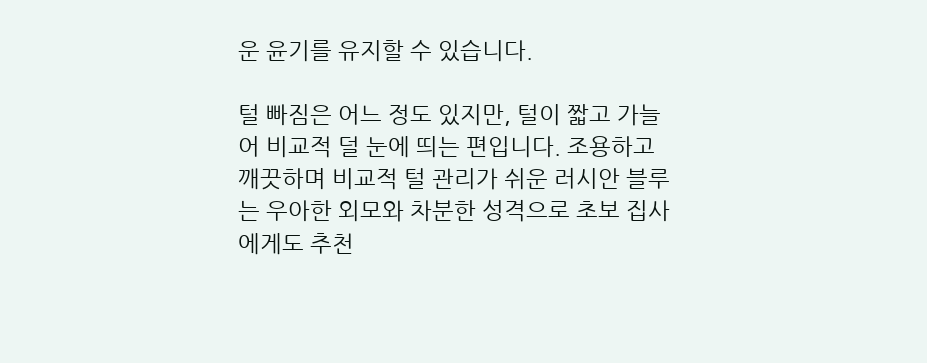운 윤기를 유지할 수 있습니다.

털 빠짐은 어느 정도 있지만, 털이 짧고 가늘어 비교적 덜 눈에 띄는 편입니다. 조용하고 깨끗하며 비교적 털 관리가 쉬운 러시안 블루는 우아한 외모와 차분한 성격으로 초보 집사에게도 추천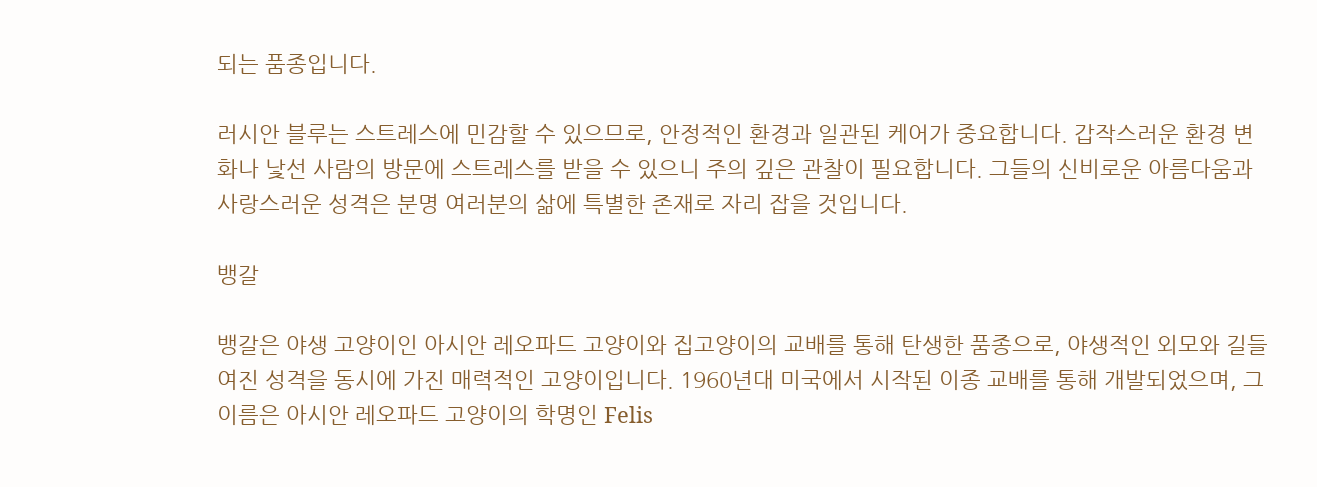되는 품종입니다.

러시안 블루는 스트레스에 민감할 수 있으므로, 안정적인 환경과 일관된 케어가 중요합니다. 갑작스러운 환경 변화나 낯선 사람의 방문에 스트레스를 받을 수 있으니 주의 깊은 관찰이 필요합니다. 그들의 신비로운 아름다움과 사랑스러운 성격은 분명 여러분의 삶에 특별한 존재로 자리 잡을 것입니다.

뱅갈

뱅갈은 야생 고양이인 아시안 레오파드 고양이와 집고양이의 교배를 통해 탄생한 품종으로, 야생적인 외모와 길들여진 성격을 동시에 가진 매력적인 고양이입니다. 1960년대 미국에서 시작된 이종 교배를 통해 개발되었으며, 그 이름은 아시안 레오파드 고양이의 학명인 Felis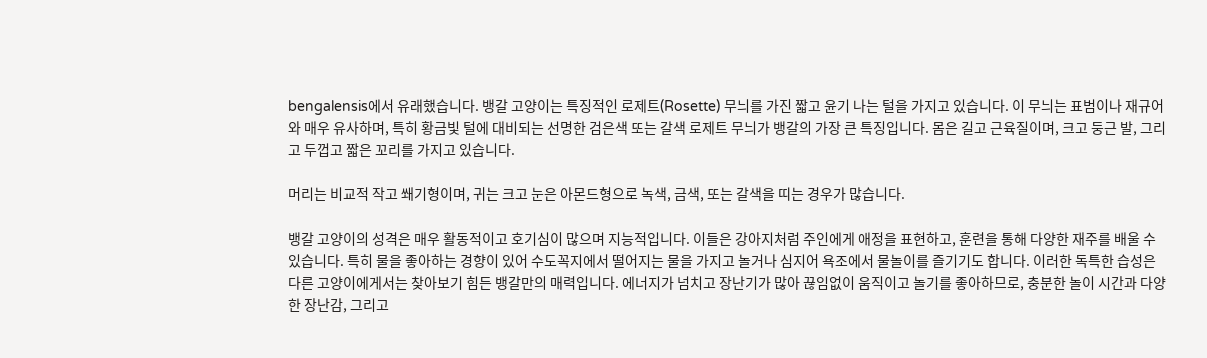bengalensis에서 유래했습니다. 뱅갈 고양이는 특징적인 로제트(Rosette) 무늬를 가진 짧고 윤기 나는 털을 가지고 있습니다. 이 무늬는 표범이나 재규어와 매우 유사하며, 특히 황금빛 털에 대비되는 선명한 검은색 또는 갈색 로제트 무늬가 뱅갈의 가장 큰 특징입니다. 몸은 길고 근육질이며, 크고 둥근 발, 그리고 두껍고 짧은 꼬리를 가지고 있습니다.

머리는 비교적 작고 쐐기형이며, 귀는 크고 눈은 아몬드형으로 녹색, 금색, 또는 갈색을 띠는 경우가 많습니다.

뱅갈 고양이의 성격은 매우 활동적이고 호기심이 많으며 지능적입니다. 이들은 강아지처럼 주인에게 애정을 표현하고, 훈련을 통해 다양한 재주를 배울 수 있습니다. 특히 물을 좋아하는 경향이 있어 수도꼭지에서 떨어지는 물을 가지고 놀거나 심지어 욕조에서 물놀이를 즐기기도 합니다. 이러한 독특한 습성은 다른 고양이에게서는 찾아보기 힘든 뱅갈만의 매력입니다. 에너지가 넘치고 장난기가 많아 끊임없이 움직이고 놀기를 좋아하므로, 충분한 놀이 시간과 다양한 장난감, 그리고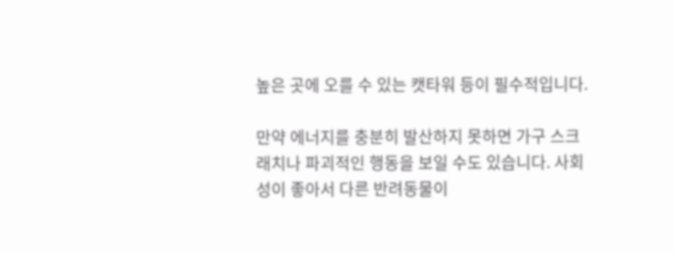높은 곳에 오를 수 있는 캣타워 등이 필수적입니다.

만약 에너지를 충분히 발산하지 못하면 가구 스크래치나 파괴적인 행동을 보일 수도 있습니다. 사회성이 좋아서 다른 반려동물이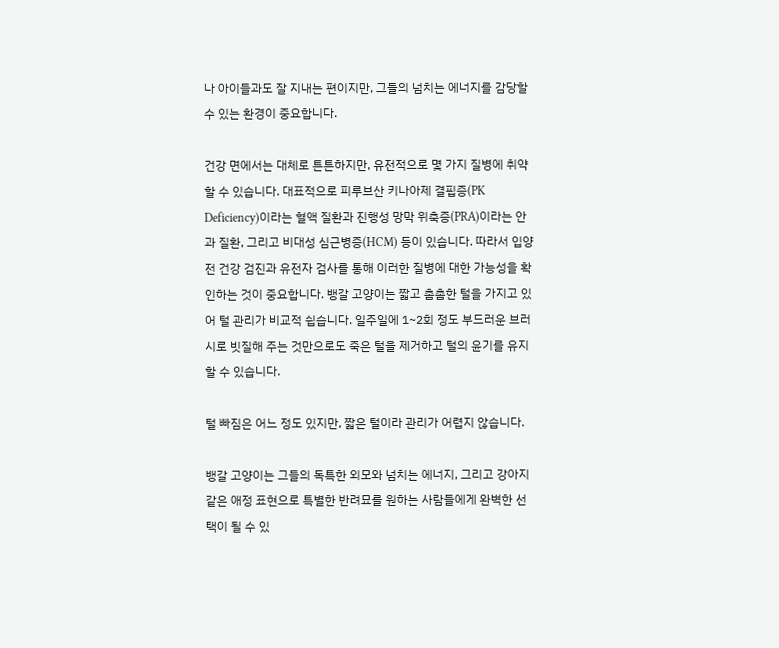나 아이들과도 잘 지내는 편이지만, 그들의 넘치는 에너지를 감당할 수 있는 환경이 중요합니다.

건강 면에서는 대체로 튼튼하지만, 유전적으로 몇 가지 질병에 취약할 수 있습니다. 대표적으로 피루브산 키나아제 결핍증(PK Deficiency)이라는 혈액 질환과 진행성 망막 위축증(PRA)이라는 안과 질환, 그리고 비대성 심근병증(HCM) 등이 있습니다. 따라서 입양 전 건강 검진과 유전자 검사를 통해 이러한 질병에 대한 가능성을 확인하는 것이 중요합니다. 뱅갈 고양이는 짧고 촘촘한 털을 가지고 있어 털 관리가 비교적 쉽습니다. 일주일에 1~2회 정도 부드러운 브러시로 빗질해 주는 것만으로도 죽은 털을 제거하고 털의 윤기를 유지할 수 있습니다.

털 빠짐은 어느 정도 있지만, 짧은 털이라 관리가 어렵지 않습니다.

뱅갈 고양이는 그들의 독특한 외모와 넘치는 에너지, 그리고 강아지 같은 애정 표현으로 특별한 반려묘를 원하는 사람들에게 완벽한 선택이 될 수 있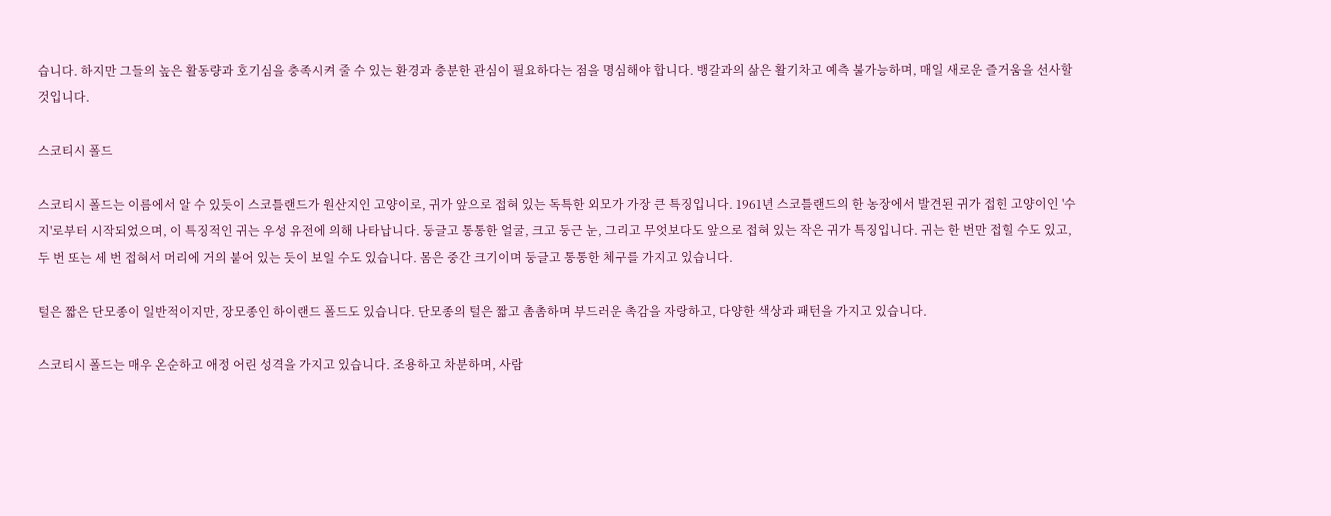습니다. 하지만 그들의 높은 활동량과 호기심을 충족시켜 줄 수 있는 환경과 충분한 관심이 필요하다는 점을 명심해야 합니다. 뱅갈과의 삶은 활기차고 예측 불가능하며, 매일 새로운 즐거움을 선사할 것입니다.

스코티시 폴드

스코티시 폴드는 이름에서 알 수 있듯이 스코틀랜드가 원산지인 고양이로, 귀가 앞으로 접혀 있는 독특한 외모가 가장 큰 특징입니다. 1961년 스코틀랜드의 한 농장에서 발견된 귀가 접힌 고양이인 '수지'로부터 시작되었으며, 이 특징적인 귀는 우성 유전에 의해 나타납니다. 둥글고 통통한 얼굴, 크고 둥근 눈, 그리고 무엇보다도 앞으로 접혀 있는 작은 귀가 특징입니다. 귀는 한 번만 접힐 수도 있고, 두 번 또는 세 번 접혀서 머리에 거의 붙어 있는 듯이 보일 수도 있습니다. 몸은 중간 크기이며 둥글고 통통한 체구를 가지고 있습니다.

털은 짧은 단모종이 일반적이지만, 장모종인 하이랜드 폴드도 있습니다. 단모종의 털은 짧고 촘촘하며 부드러운 촉감을 자랑하고, 다양한 색상과 패턴을 가지고 있습니다.

스코티시 폴드는 매우 온순하고 애정 어린 성격을 가지고 있습니다. 조용하고 차분하며, 사람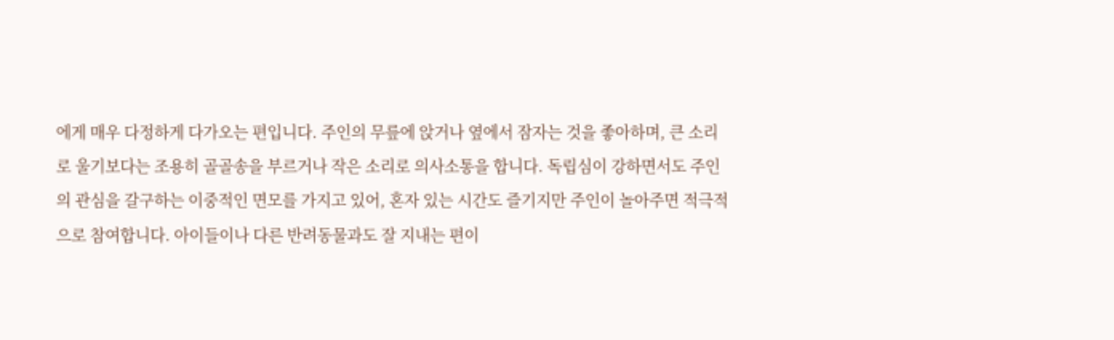에게 매우 다정하게 다가오는 편입니다. 주인의 무릎에 앉거나 옆에서 잠자는 것을 좋아하며, 큰 소리로 울기보다는 조용히 골골송을 부르거나 작은 소리로 의사소통을 합니다. 독립심이 강하면서도 주인의 관심을 갈구하는 이중적인 면모를 가지고 있어, 혼자 있는 시간도 즐기지만 주인이 놀아주면 적극적으로 참여합니다. 아이들이나 다른 반려동물과도 잘 지내는 편이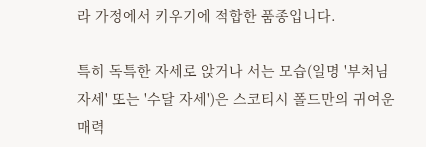라 가정에서 키우기에 적합한 품종입니다.

특히 독특한 자세로 앉거나 서는 모습(일명 '부처님 자세' 또는 '수달 자세')은 스코티시 폴드만의 귀여운 매력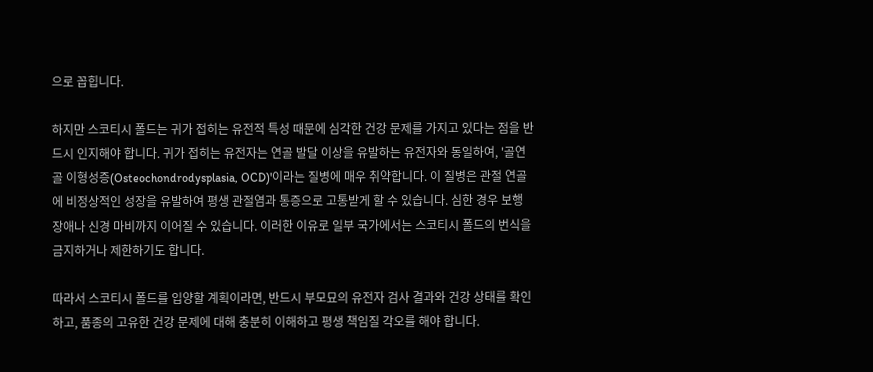으로 꼽힙니다.

하지만 스코티시 폴드는 귀가 접히는 유전적 특성 때문에 심각한 건강 문제를 가지고 있다는 점을 반드시 인지해야 합니다. 귀가 접히는 유전자는 연골 발달 이상을 유발하는 유전자와 동일하여, '골연골 이형성증(Osteochondrodysplasia, OCD)'이라는 질병에 매우 취약합니다. 이 질병은 관절 연골에 비정상적인 성장을 유발하여 평생 관절염과 통증으로 고통받게 할 수 있습니다. 심한 경우 보행 장애나 신경 마비까지 이어질 수 있습니다. 이러한 이유로 일부 국가에서는 스코티시 폴드의 번식을 금지하거나 제한하기도 합니다.

따라서 스코티시 폴드를 입양할 계획이라면, 반드시 부모묘의 유전자 검사 결과와 건강 상태를 확인하고, 품종의 고유한 건강 문제에 대해 충분히 이해하고 평생 책임질 각오를 해야 합니다.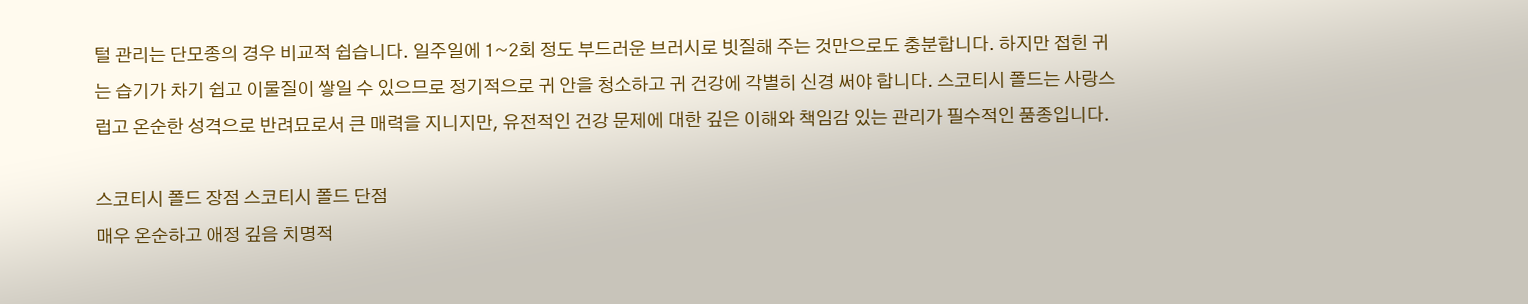털 관리는 단모종의 경우 비교적 쉽습니다. 일주일에 1~2회 정도 부드러운 브러시로 빗질해 주는 것만으로도 충분합니다. 하지만 접힌 귀는 습기가 차기 쉽고 이물질이 쌓일 수 있으므로 정기적으로 귀 안을 청소하고 귀 건강에 각별히 신경 써야 합니다. 스코티시 폴드는 사랑스럽고 온순한 성격으로 반려묘로서 큰 매력을 지니지만, 유전적인 건강 문제에 대한 깊은 이해와 책임감 있는 관리가 필수적인 품종입니다.

스코티시 폴드 장점 스코티시 폴드 단점
매우 온순하고 애정 깊음 치명적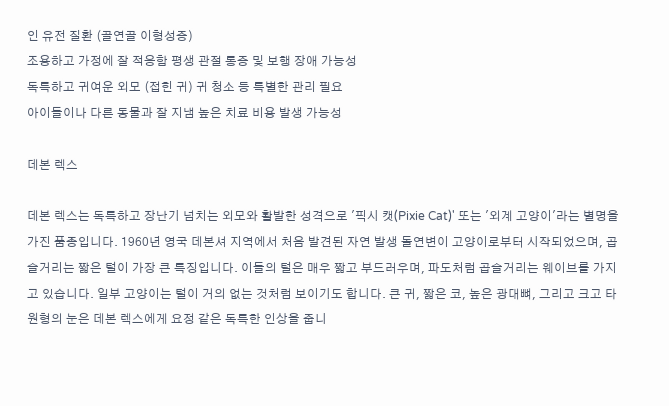인 유전 질환 (골연골 이형성증)
조용하고 가정에 잘 적응함 평생 관절 통증 및 보행 장애 가능성
독특하고 귀여운 외모 (접힌 귀) 귀 청소 등 특별한 관리 필요
아이들이나 다른 동물과 잘 지냄 높은 치료 비용 발생 가능성

데본 렉스

데본 렉스는 독특하고 장난기 넘치는 외모와 활발한 성격으로 '픽시 캣(Pixie Cat)' 또는 '외계 고양이'라는 별명을 가진 품종입니다. 1960년 영국 데본셔 지역에서 처음 발견된 자연 발생 돌연변이 고양이로부터 시작되었으며, 곱슬거리는 짧은 털이 가장 큰 특징입니다. 이들의 털은 매우 짧고 부드러우며, 파도처럼 곱슬거리는 웨이브를 가지고 있습니다. 일부 고양이는 털이 거의 없는 것처럼 보이기도 합니다. 큰 귀, 짧은 코, 높은 광대뼈, 그리고 크고 타원형의 눈은 데본 렉스에게 요정 같은 독특한 인상을 줍니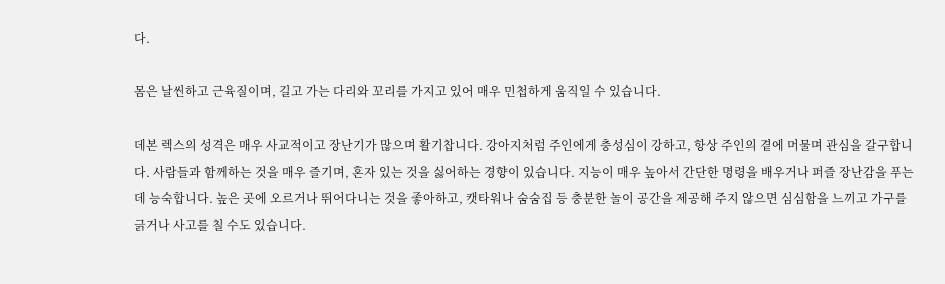다.

몸은 날씬하고 근육질이며, 길고 가는 다리와 꼬리를 가지고 있어 매우 민첩하게 움직일 수 있습니다.

데본 렉스의 성격은 매우 사교적이고 장난기가 많으며 활기찹니다. 강아지처럼 주인에게 충성심이 강하고, 항상 주인의 곁에 머물며 관심을 갈구합니다. 사람들과 함께하는 것을 매우 즐기며, 혼자 있는 것을 싫어하는 경향이 있습니다. 지능이 매우 높아서 간단한 명령을 배우거나 퍼즐 장난감을 푸는 데 능숙합니다. 높은 곳에 오르거나 뛰어다니는 것을 좋아하고, 캣타워나 숨숨집 등 충분한 놀이 공간을 제공해 주지 않으면 심심함을 느끼고 가구를 긁거나 사고를 칠 수도 있습니다.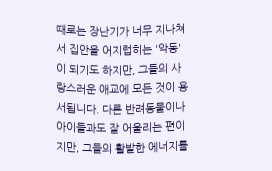때로는 장난기가 너무 지나쳐서 집안을 어지럽히는 '악동'이 되기도 하지만, 그들의 사랑스러운 애교에 모든 것이 용서됩니다. 다른 반려동물이나 아이들과도 잘 어울리는 편이지만, 그들의 활발한 에너지를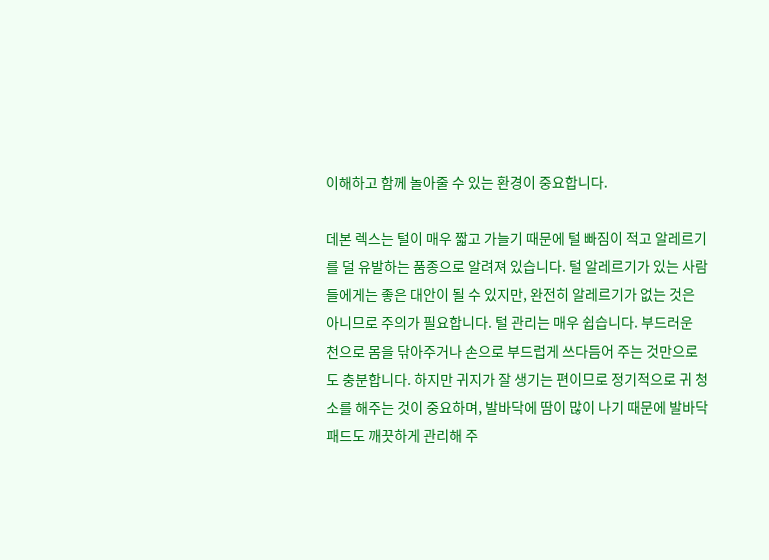이해하고 함께 놀아줄 수 있는 환경이 중요합니다.

데본 렉스는 털이 매우 짧고 가늘기 때문에 털 빠짐이 적고 알레르기를 덜 유발하는 품종으로 알려져 있습니다. 털 알레르기가 있는 사람들에게는 좋은 대안이 될 수 있지만, 완전히 알레르기가 없는 것은 아니므로 주의가 필요합니다. 털 관리는 매우 쉽습니다. 부드러운 천으로 몸을 닦아주거나 손으로 부드럽게 쓰다듬어 주는 것만으로도 충분합니다. 하지만 귀지가 잘 생기는 편이므로 정기적으로 귀 청소를 해주는 것이 중요하며, 발바닥에 땀이 많이 나기 때문에 발바닥 패드도 깨끗하게 관리해 주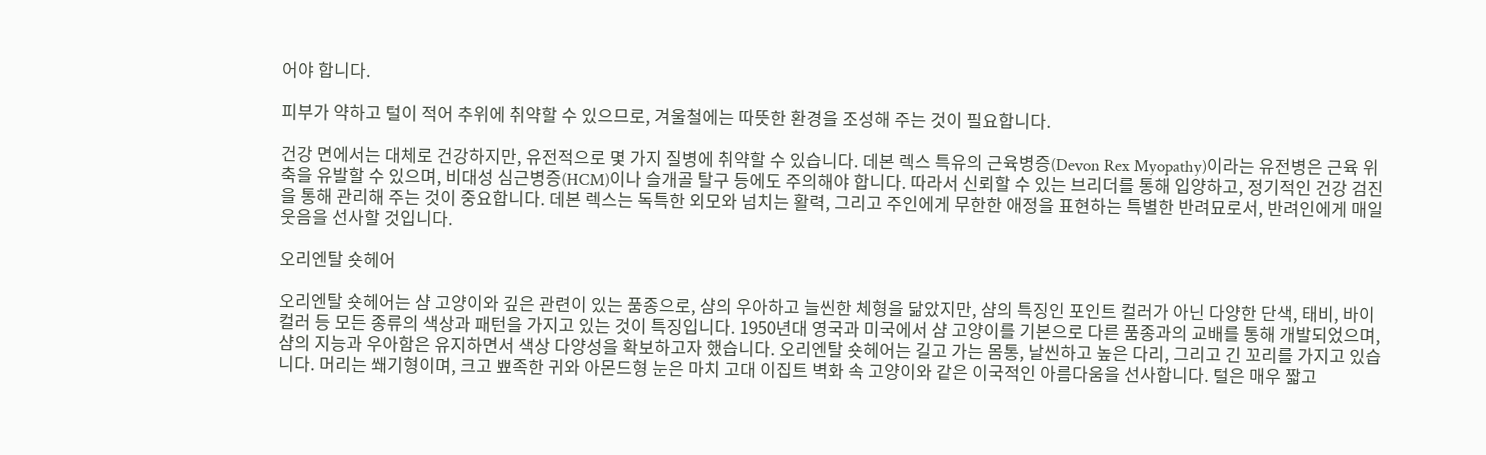어야 합니다.

피부가 약하고 털이 적어 추위에 취약할 수 있으므로, 겨울철에는 따뜻한 환경을 조성해 주는 것이 필요합니다.

건강 면에서는 대체로 건강하지만, 유전적으로 몇 가지 질병에 취약할 수 있습니다. 데본 렉스 특유의 근육병증(Devon Rex Myopathy)이라는 유전병은 근육 위축을 유발할 수 있으며, 비대성 심근병증(HCM)이나 슬개골 탈구 등에도 주의해야 합니다. 따라서 신뢰할 수 있는 브리더를 통해 입양하고, 정기적인 건강 검진을 통해 관리해 주는 것이 중요합니다. 데본 렉스는 독특한 외모와 넘치는 활력, 그리고 주인에게 무한한 애정을 표현하는 특별한 반려묘로서, 반려인에게 매일 웃음을 선사할 것입니다.

오리엔탈 숏헤어

오리엔탈 숏헤어는 샴 고양이와 깊은 관련이 있는 품종으로, 샴의 우아하고 늘씬한 체형을 닮았지만, 샴의 특징인 포인트 컬러가 아닌 다양한 단색, 태비, 바이컬러 등 모든 종류의 색상과 패턴을 가지고 있는 것이 특징입니다. 1950년대 영국과 미국에서 샴 고양이를 기본으로 다른 품종과의 교배를 통해 개발되었으며, 샴의 지능과 우아함은 유지하면서 색상 다양성을 확보하고자 했습니다. 오리엔탈 숏헤어는 길고 가는 몸통, 날씬하고 높은 다리, 그리고 긴 꼬리를 가지고 있습니다. 머리는 쐐기형이며, 크고 뾰족한 귀와 아몬드형 눈은 마치 고대 이집트 벽화 속 고양이와 같은 이국적인 아름다움을 선사합니다. 털은 매우 짧고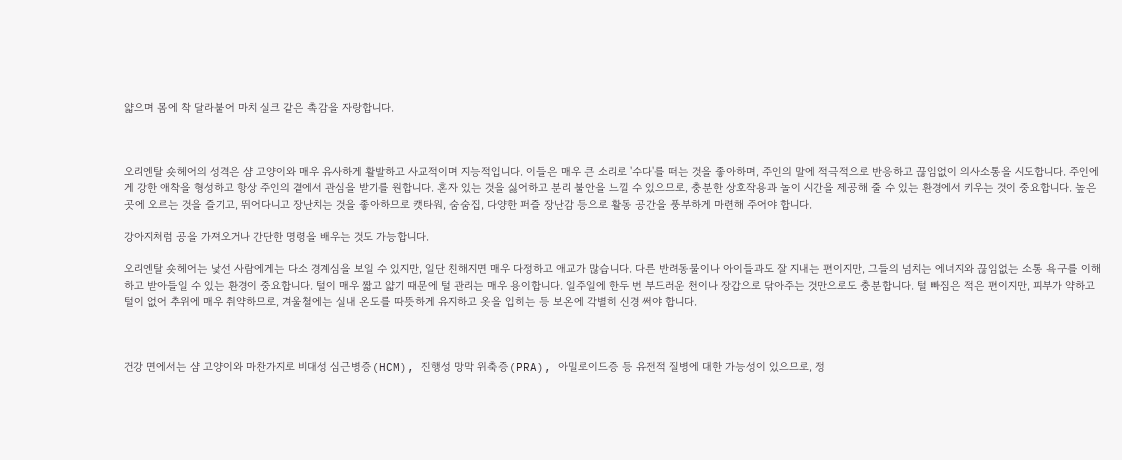얇으며 몸에 착 달라붙어 마치 실크 같은 촉감을 자랑합니다.



오리엔탈 숏헤어의 성격은 샴 고양이와 매우 유사하게 활발하고 사교적이며 지능적입니다. 이들은 매우 큰 소리로 '수다'를 떠는 것을 좋아하며, 주인의 말에 적극적으로 반응하고 끊임없이 의사소통을 시도합니다. 주인에게 강한 애착을 형성하고 항상 주인의 곁에서 관심을 받기를 원합니다. 혼자 있는 것을 싫어하고 분리 불안을 느낄 수 있으므로, 충분한 상호작용과 놀이 시간을 제공해 줄 수 있는 환경에서 키우는 것이 중요합니다. 높은 곳에 오르는 것을 즐기고, 뛰어다니고 장난치는 것을 좋아하므로 캣타워, 숨숨집, 다양한 퍼즐 장난감 등으로 활동 공간을 풍부하게 마련해 주어야 합니다.

강아지처럼 공을 가져오거나 간단한 명령을 배우는 것도 가능합니다.

오리엔탈 숏헤어는 낯선 사람에게는 다소 경계심을 보일 수 있지만, 일단 친해지면 매우 다정하고 애교가 많습니다. 다른 반려동물이나 아이들과도 잘 지내는 편이지만, 그들의 넘치는 에너지와 끊임없는 소통 욕구를 이해하고 받아들일 수 있는 환경이 중요합니다. 털이 매우 짧고 얇기 때문에 털 관리는 매우 용이합니다. 일주일에 한두 번 부드러운 천이나 장갑으로 닦아주는 것만으로도 충분합니다. 털 빠짐은 적은 편이지만, 피부가 약하고 털이 없어 추위에 매우 취약하므로, 겨울철에는 실내 온도를 따뜻하게 유지하고 옷을 입히는 등 보온에 각별히 신경 써야 합니다.



건강 면에서는 샴 고양이와 마찬가지로 비대성 심근병증(HCM), 진행성 망막 위축증(PRA), 아밀로이드증 등 유전적 질병에 대한 가능성이 있으므로, 정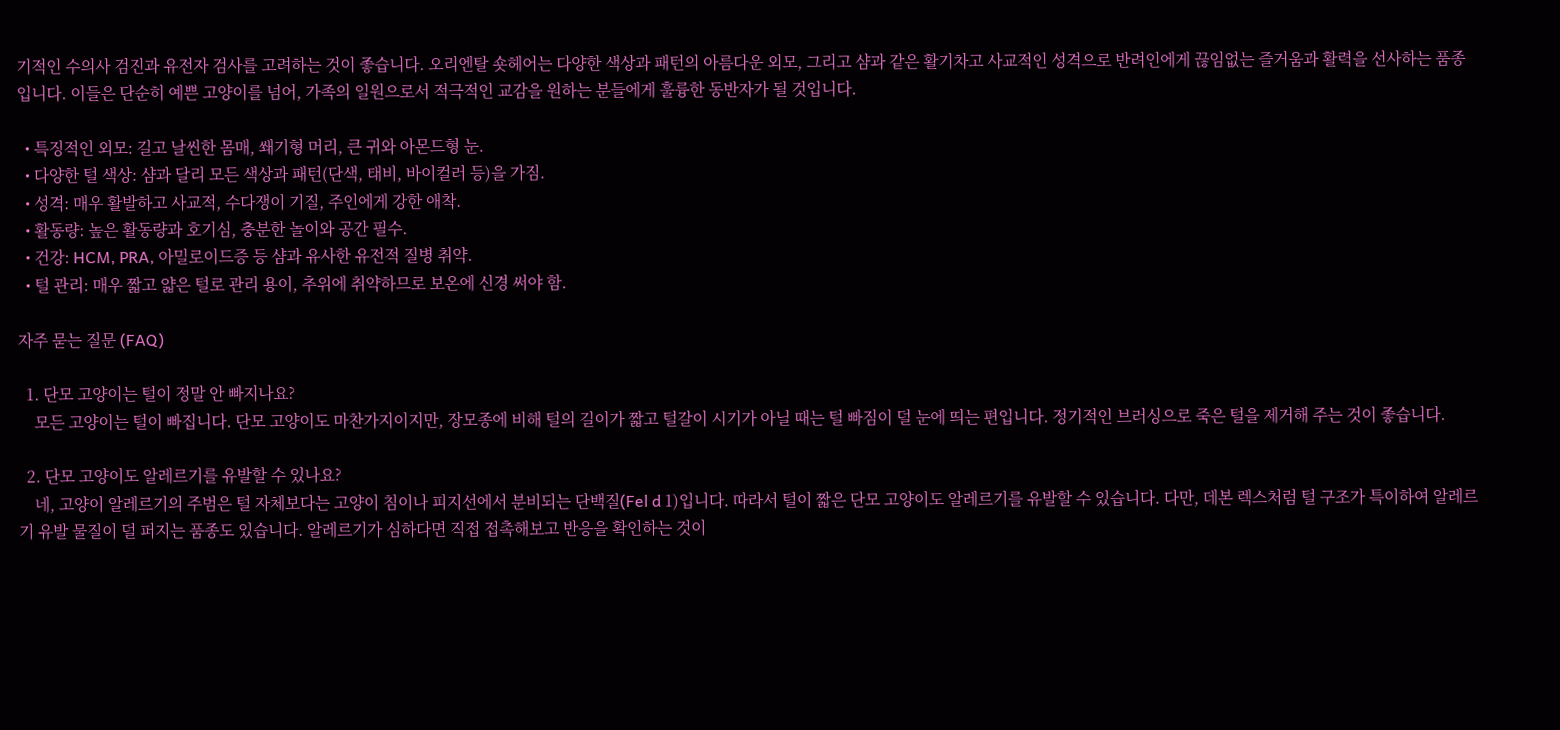기적인 수의사 검진과 유전자 검사를 고려하는 것이 좋습니다. 오리엔탈 숏헤어는 다양한 색상과 패턴의 아름다운 외모, 그리고 샴과 같은 활기차고 사교적인 성격으로 반려인에게 끊임없는 즐거움과 활력을 선사하는 품종입니다. 이들은 단순히 예쁜 고양이를 넘어, 가족의 일원으로서 적극적인 교감을 원하는 분들에게 훌륭한 동반자가 될 것입니다.

  • 특징적인 외모: 길고 날씬한 몸매, 쐐기형 머리, 큰 귀와 아몬드형 눈.
  • 다양한 털 색상: 샴과 달리 모든 색상과 패턴(단색, 태비, 바이컬러 등)을 가짐.
  • 성격: 매우 활발하고 사교적, 수다쟁이 기질, 주인에게 강한 애착.
  • 활동량: 높은 활동량과 호기심, 충분한 놀이와 공간 필수.
  • 건강: HCM, PRA, 아밀로이드증 등 샴과 유사한 유전적 질병 취약.
  • 털 관리: 매우 짧고 얇은 털로 관리 용이, 추위에 취약하므로 보온에 신경 써야 함.

자주 묻는 질문 (FAQ)

  1. 단모 고양이는 털이 정말 안 빠지나요?
    모든 고양이는 털이 빠집니다. 단모 고양이도 마찬가지이지만, 장모종에 비해 털의 길이가 짧고 털갈이 시기가 아닐 때는 털 빠짐이 덜 눈에 띄는 편입니다. 정기적인 브러싱으로 죽은 털을 제거해 주는 것이 좋습니다.

  2. 단모 고양이도 알레르기를 유발할 수 있나요?
    네, 고양이 알레르기의 주범은 털 자체보다는 고양이 침이나 피지선에서 분비되는 단백질(Fel d 1)입니다. 따라서 털이 짧은 단모 고양이도 알레르기를 유발할 수 있습니다. 다만, 데본 렉스처럼 털 구조가 특이하여 알레르기 유발 물질이 덜 퍼지는 품종도 있습니다. 알레르기가 심하다면 직접 접촉해보고 반응을 확인하는 것이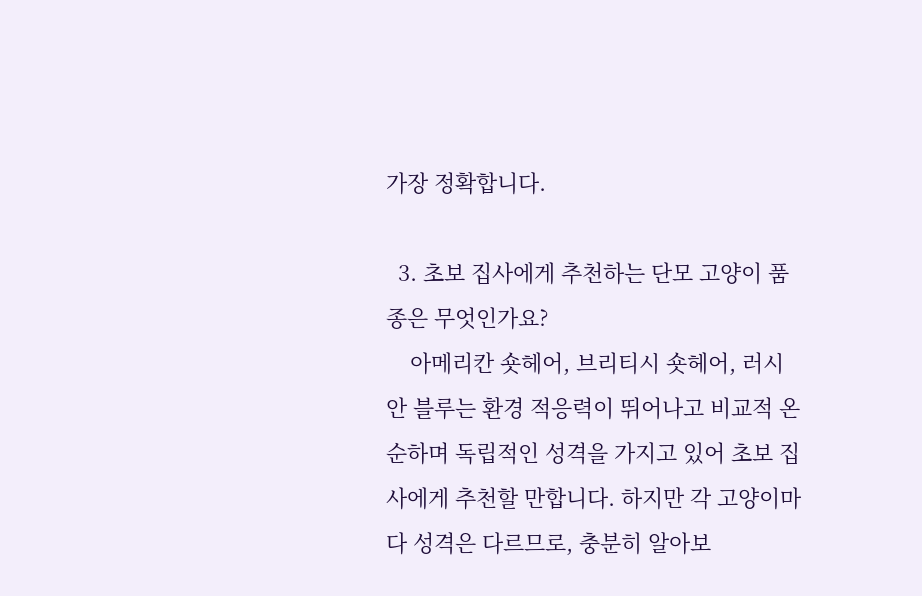가장 정확합니다.

  3. 초보 집사에게 추천하는 단모 고양이 품종은 무엇인가요?
    아메리칸 숏헤어, 브리티시 숏헤어, 러시안 블루는 환경 적응력이 뛰어나고 비교적 온순하며 독립적인 성격을 가지고 있어 초보 집사에게 추천할 만합니다. 하지만 각 고양이마다 성격은 다르므로, 충분히 알아보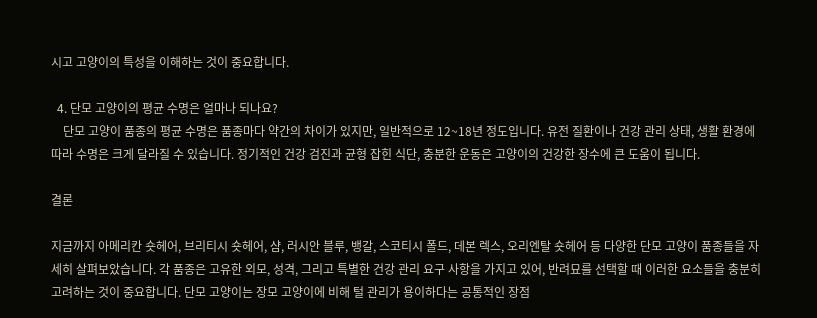시고 고양이의 특성을 이해하는 것이 중요합니다.

  4. 단모 고양이의 평균 수명은 얼마나 되나요?
    단모 고양이 품종의 평균 수명은 품종마다 약간의 차이가 있지만, 일반적으로 12~18년 정도입니다. 유전 질환이나 건강 관리 상태, 생활 환경에 따라 수명은 크게 달라질 수 있습니다. 정기적인 건강 검진과 균형 잡힌 식단, 충분한 운동은 고양이의 건강한 장수에 큰 도움이 됩니다.

결론

지금까지 아메리칸 숏헤어, 브리티시 숏헤어, 샴, 러시안 블루, 뱅갈, 스코티시 폴드, 데본 렉스, 오리엔탈 숏헤어 등 다양한 단모 고양이 품종들을 자세히 살펴보았습니다. 각 품종은 고유한 외모, 성격, 그리고 특별한 건강 관리 요구 사항을 가지고 있어, 반려묘를 선택할 때 이러한 요소들을 충분히 고려하는 것이 중요합니다. 단모 고양이는 장모 고양이에 비해 털 관리가 용이하다는 공통적인 장점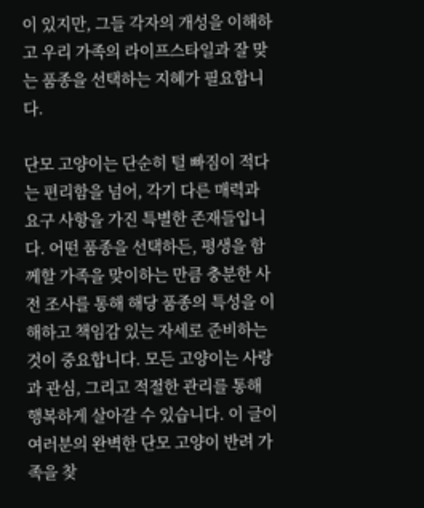이 있지만, 그들 각자의 개성을 이해하고 우리 가족의 라이프스타일과 잘 맞는 품종을 선택하는 지혜가 필요합니다.

단모 고양이는 단순히 털 빠짐이 적다는 편리함을 넘어, 각기 다른 매력과 요구 사항을 가진 특별한 존재들입니다. 어떤 품종을 선택하든, 평생을 함께할 가족을 맞이하는 만큼 충분한 사전 조사를 통해 해당 품종의 특성을 이해하고 책임감 있는 자세로 준비하는 것이 중요합니다. 모든 고양이는 사랑과 관심, 그리고 적절한 관리를 통해 행복하게 살아갈 수 있습니다. 이 글이 여러분의 완벽한 단모 고양이 반려 가족을 찾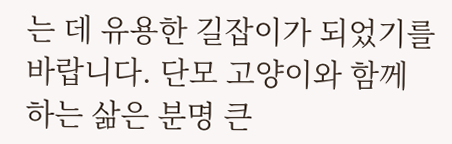는 데 유용한 길잡이가 되었기를 바랍니다. 단모 고양이와 함께하는 삶은 분명 큰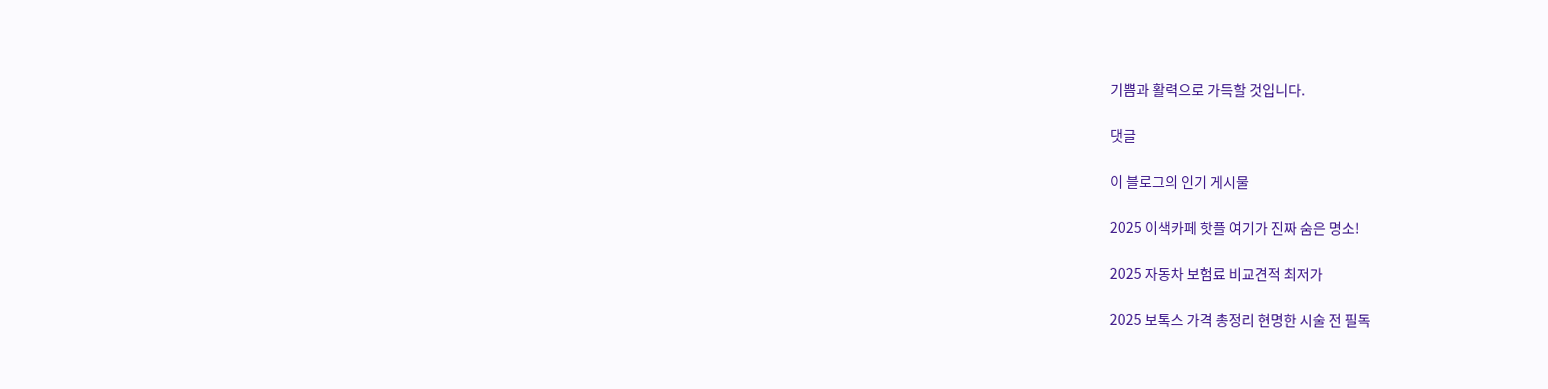기쁨과 활력으로 가득할 것입니다.

댓글

이 블로그의 인기 게시물

2025 이색카페 핫플 여기가 진짜 숨은 명소!

2025 자동차 보험료 비교견적 최저가

2025 보톡스 가격 총정리 현명한 시술 전 필독